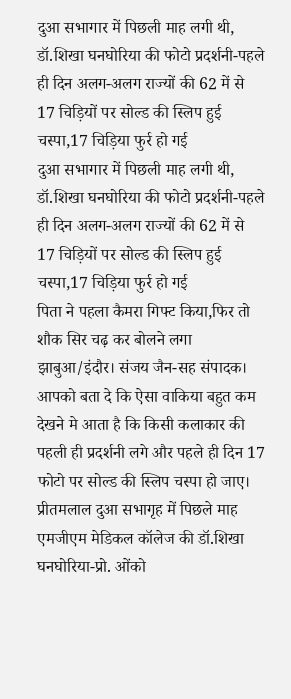दुआ सभागार में पिछली माह लगी थी, डॉ.शिखा घनघोरिया की फोटो प्रदर्शनी-पहले ही दिन अलग-अलग राज्यों की 62 में से 17 चिड़ियों पर सोल्ड की स्लिप हुई चस्पा,17 चिड़िया फुर्र हो गई
दुआ सभागार में पिछली माह लगी थी, डॉ.शिखा घनघोरिया की फोटो प्रदर्शनी-पहले ही दिन अलग-अलग राज्यों की 62 में से 17 चिड़ियों पर सोल्ड की स्लिप हुई चस्पा,17 चिड़िया फुर्र हो गई
पिता ने पहला कैमरा गिफ्ट किया,फिर तो शौक सिर चढ़ कर बोलने लगा
झाबुआ/इंदौर। संजय जैन-सह संपादक। आपको बता दे कि ऐसा वाकिया बहुत कम देखने मे आता है कि किसी कलाकार की पहली ही प्रदर्शनी लगे और पहले ही दिन 17 फोटो पर सोल्ड की स्लिप चस्पा हो जाए। प्रीतमलाल दुआ सभागृह में पिछले माह एमजीएम मेडिकल कॉलेज की डॉ.शिखा घनघोरिया-प्रो. ओंको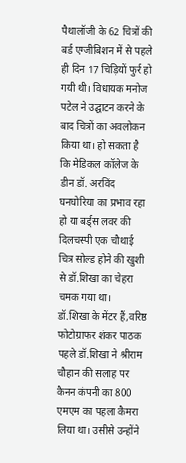पैथालॉजी के 62 चित्रों की बर्ड एग्जीबिशन में से पहले ही दिन 17 चिड़ियों फुर्र हो गयी थी। विधायक मनोज पटेल ने उद्घाटन करने के बाद चित्रों का अवलोकन किया था। हो सकता है कि मेडिकल कॉलेज के डीन डॉ. अरविंद घनघोरिया का प्रभाव रहा हो या बर्ड्स लवर की दिलचस्पी एक चौथाई चित्र सोल्ड होने की खुशी से डॉ.शिखा का चेहरा चमक गया था।
डॉ.शिखा के मेंटर हैं,वरिष्ठ फोटोग्राफर शंकर पाठक
पहले डॉ.शिखा ने श्रीराम चौहान की सलाह पर कैनन कंपनी का 800 एमएम का पहला कैमरा लिया था। उसीसे उन्होंने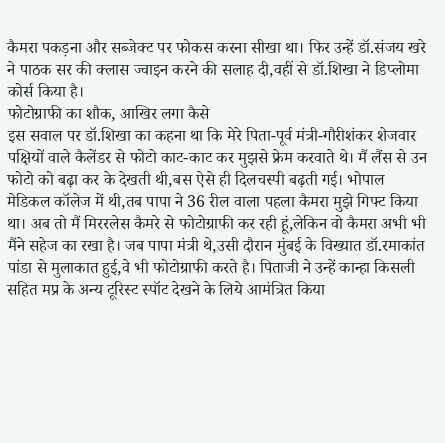कैमरा पकड़ना और सब्जेक्ट पर फोकस करना सीखा था। फिर उन्हें डॉ.संजय खरे ने पाठक सर की क्लास ज्वाइन करने की सलाह दी,वहीं से डॉ.शिखा ने डिप्लोमा कोर्स किया है।
फोटोग्राफी का शौक, आखिर लगा कैसे
इस सवाल पर डॉ.शिखा का कहना था कि मेरे पिता-पूर्व मंत्री-गौरीशंकर शेजवार पक्षियों वाले कैलेंडर से फोटो काट-काट कर मुझसे फ्रेम करवाते थे। मैं लैंस से उन फोटो को बढ़ा कर के देखती थी,बस ऐसे ही दिलचस्पी बढ़ती गई। भोपाल मेडिकल कॉलेज में थी,तब पापा ने 36 रील वाला पहला कैमरा मुझे गिफ्ट किया था। अब तो मैं मिररलेस कैमरे से फोटोग्राफी कर रही हूं,लेकिन वो कैमरा अभी भी मैंने सहेज का रखा है। जब पापा मंत्री थे,उसी दौरान मुंबई के विख्यात डॉ.रमाकांत पांडा से मुलाकात हुई,वे भी फोटोग्राफी करते है। पिताजी ने उन्हें कान्हा किसली सहित मप्र के अन्य टूरिस्ट स्पॉट देखने के लिये आमंत्रित किया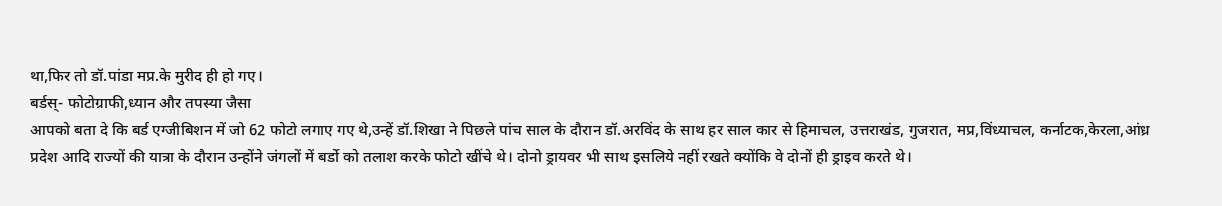था,फिर तो डॉ.पांडा मप्र.के मुरीद ही हो गए।
बर्डस्- फोटोग्राफी,ध्यान और तपस्या जैसा
आपको बता दे कि बर्ड एग्जीबिशन में जो 62 फोटो लगाए गए थे,उन्हें डॉ.शिखा ने पिछले पांच साल के दौरान डॉ.अरविंद के साथ हर साल कार से हिमाचल, उत्तराखंड, गुजरात, मप्र,विंध्याचल, कर्नाटक,केरला,आंध्र प्रदेश आदि राज्यों की यात्रा के दौरान उन्होंने जंगलों में बर्डो को तलाश करके फोटो खींचे थे। दोनो ड्रायवर भी साथ इसलिये नहीं रखते क्योंकि वे दोनों ही ड्राइव करते थे।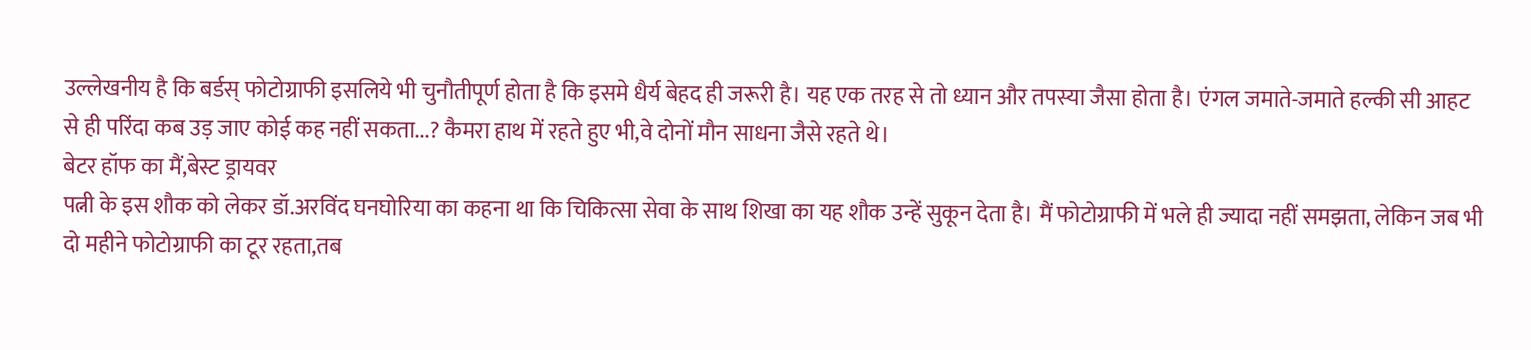उल्लेखनीय है कि बर्डस् फोटोग्राफी इसलिये भी चुनौतीपूर्ण होता है कि इसमे धैर्य बेहद ही जरूरी है। यह एक तरह से तो ध्यान और तपस्या जैसा होता है। एंगल जमाते-जमाते हल्की सी आहट से ही परिंदा कब उड़ जाए कोई कह नहीं सकता...? कैमरा हाथ में रहते हुए भी,वे दोनों मौन साधना जैसे रहते थे।
बेटर हॉफ का मैं,बेस्ट ड्रायवर
पत्नी के इस शौक को लेकर डॉ.अरविंद घनघोरिया का कहना था कि चिकित्सा सेवा के साथ शिखा का यह शौक उन्हें सुकून देता है। मैं फोटोग्राफी में भले ही ज्यादा नहीं समझता, लेकिन जब भी दो महीने फोटोग्राफी का टूर रहता,तब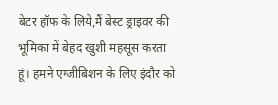बेटर हॉफ के लिये,मैं बेस्ट ड्राइवर की भूमिका में बेहद खुशी महसूस करता हूं। हमने एग्जीबिशन के लिए इंदौर को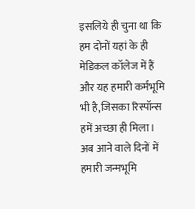इसलिये ही चुना था कि हम दोनों यहां के ही मेडिकल कॉलेज में हैं और यह हमारी कर्मभूमि भी है,जिसका रिस्पॉन्स हमें अच्छा ही मिला। अब आने वाले दिनों में हमारी जन्मभूमि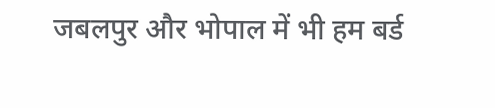जबलपुर और भोपाल में भी हम बर्ड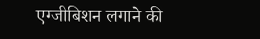एग्जीबिशन लगाने की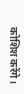कोशिश करेंगे।